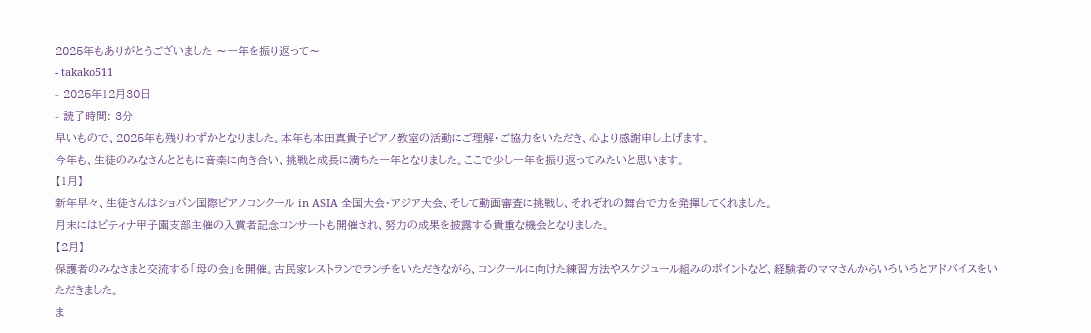2025年もありがとうございました 〜一年を振り返って〜
- takako511
- 2025年12月30日
- 読了時間: 3分
早いもので、2025年も残りわずかとなりました。本年も本田真貴子ピアノ教室の活動にご理解・ご協力をいただき、心より感謝申し上げます。
今年も、生徒のみなさんとともに音楽に向き合い、挑戦と成長に満ちた一年となりました。ここで少し一年を振り返ってみたいと思います。
【1月】
新年早々、生徒さんはショパン国際ピアノコンクール in ASIA 全国大会・アジア大会、そして動画審査に挑戦し、それぞれの舞台で力を発揮してくれました。
月末にはピティナ甲子園支部主催の入賞者記念コンサートも開催され、努力の成果を披露する貴重な機会となりました。
【2月】
保護者のみなさまと交流する「母の会」を開催。古民家レストランでランチをいただきながら、コンクールに向けた練習方法やスケジュール組みのポイントなど、経験者のママさんからいろいろとアドバイスをいただきました。
ま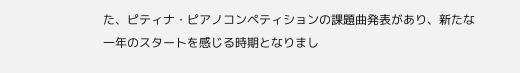た、ピティナ・ピアノコンペティションの課題曲発表があり、新たな一年のスタートを感じる時期となりまし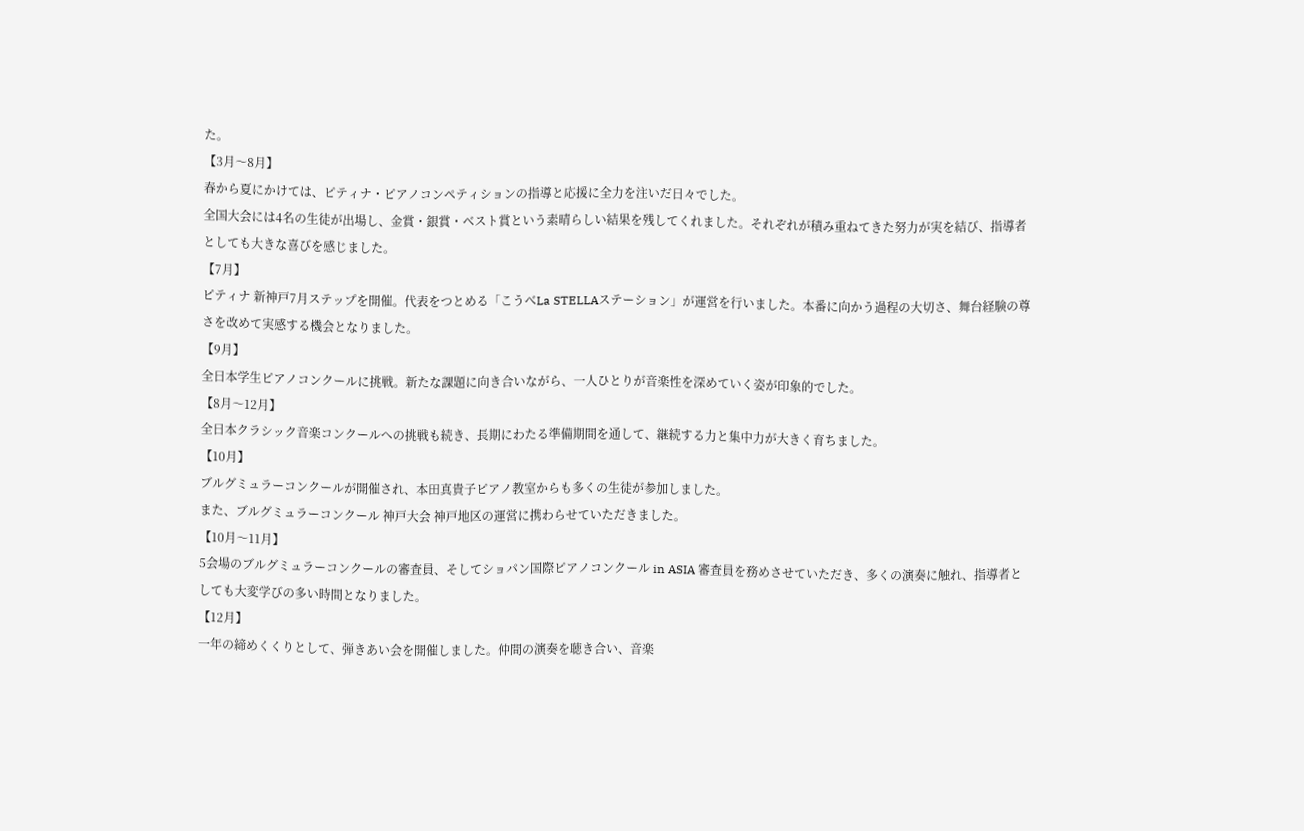た。
【3月〜8月】
春から夏にかけては、ピティナ・ピアノコンペティションの指導と応援に全力を注いだ日々でした。
全国大会には4名の生徒が出場し、金賞・銀賞・ベスト賞という素晴らしい結果を残してくれました。それぞれが積み重ねてきた努力が実を結び、指導者としても大きな喜びを感じました。
【7月】
ピティナ 新神戸7月ステップを開催。代表をつとめる「こうべLa STELLAステーション」が運営を行いました。本番に向かう過程の大切さ、舞台経験の尊さを改めて実感する機会となりました。
【9月】
全日本学生ピアノコンクールに挑戦。新たな課題に向き合いながら、一人ひとりが音楽性を深めていく姿が印象的でした。
【8月〜12月】
全日本クラシック音楽コンクールへの挑戦も続き、長期にわたる準備期間を通して、継続する力と集中力が大きく育ちました。
【10月】
ブルグミュラーコンクールが開催され、本田真貴子ピアノ教室からも多くの生徒が参加しました。
また、ブルグミュラーコンクール 神戸大会 神戸地区の運営に携わらせていただきました。
【10月〜11月】
5会場のブルグミュラーコンクールの審査員、そしてショパン国際ピアノコンクール in ASIA 審査員を務めさせていただき、多くの演奏に触れ、指導者としても大変学びの多い時間となりました。
【12月】
一年の締めくくりとして、弾きあい会を開催しました。仲間の演奏を聴き合い、音楽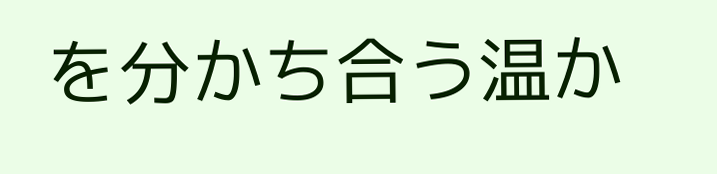を分かち合う温か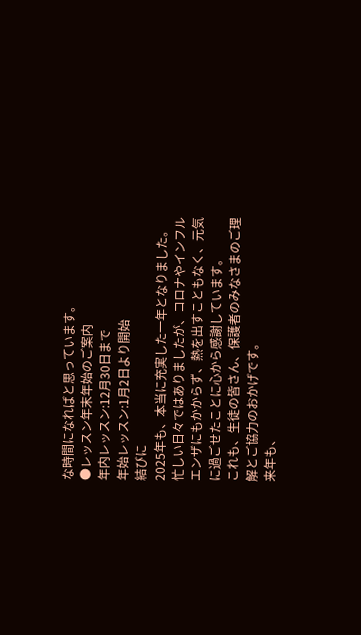な時間になればと思っています。
●レッスン年末年始のご案内
年内レッスン:12月30日まで
年始レッスン:1月2日より開始
結びに
2025年も、本当に充実した一年となりました。忙しい日々ではありましたが、コロナやインフルエンザにもかからず、熱を出すこともなく、元気に過ごせたことに心から感謝しています。
これも、生徒の皆さん、保護者のみなさまのご理解とご協力のおかげです。
来年も、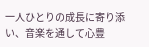一人ひとりの成長に寄り添い、音楽を通して心豊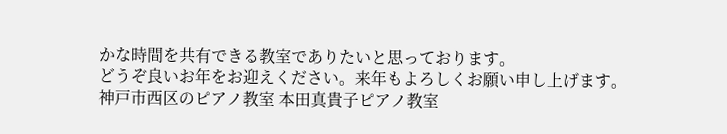かな時間を共有できる教室でありたいと思っております。
どうぞ良いお年をお迎えください。来年もよろしくお願い申し上げます。
神戸市西区のピアノ教室 本田真貴子ピアノ教室